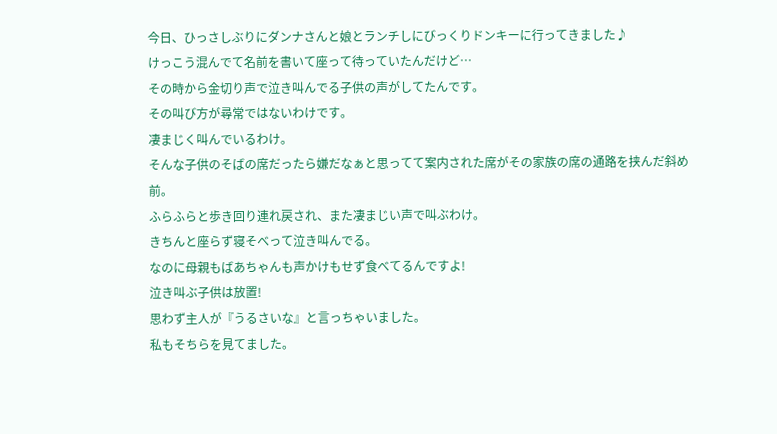今日、ひっさしぶりにダンナさんと娘とランチしにびっくりドンキーに行ってきました♪
けっこう混んでて名前を書いて座って待っていたんだけど…
その時から金切り声で泣き叫んでる子供の声がしてたんです。
その叫び方が尋常ではないわけです。
凄まじく叫んでいるわけ。
そんな子供のそばの席だったら嫌だなぁと思ってて案内された席がその家族の席の通路を挟んだ斜め前。
ふらふらと歩き回り連れ戻され、また凄まじい声で叫ぶわけ。
きちんと座らず寝そべって泣き叫んでる。
なのに母親もばあちゃんも声かけもせず食べてるんですよ!
泣き叫ぶ子供は放置!
思わず主人が『うるさいな』と言っちゃいました。
私もそちらを見てました。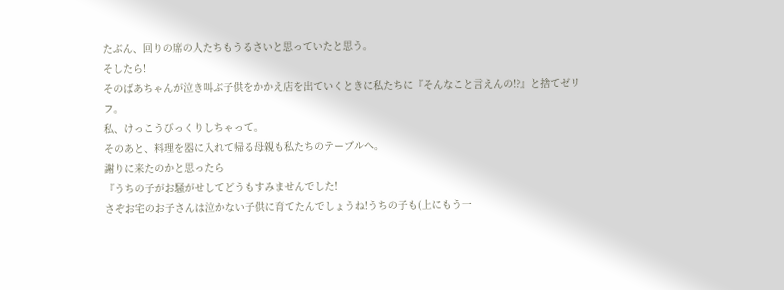たぶん、回りの席の人たちもうるさいと思っていたと思う。
そしたら!
そのばあちゃんが泣き叫ぶ子供をかかえ店を出ていくときに私たちに『そんなこと言えんの!?』と捨てゼリフ。
私、けっこうびっくりしちゃって。
そのあと、料理を器に入れて帰る母親も私たちのテーブルへ。
謝りに来たのかと思ったら
『うちの子がお騒がせしてどうもすみませんでした!
さぞお宅のお子さんは泣かない子供に育てたんでしょうね!うちの子も(上にもう一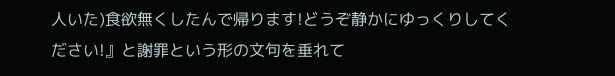人いた)食欲無くしたんで帰ります!どうぞ静かにゆっくりしてください!』と謝罪という形の文句を垂れて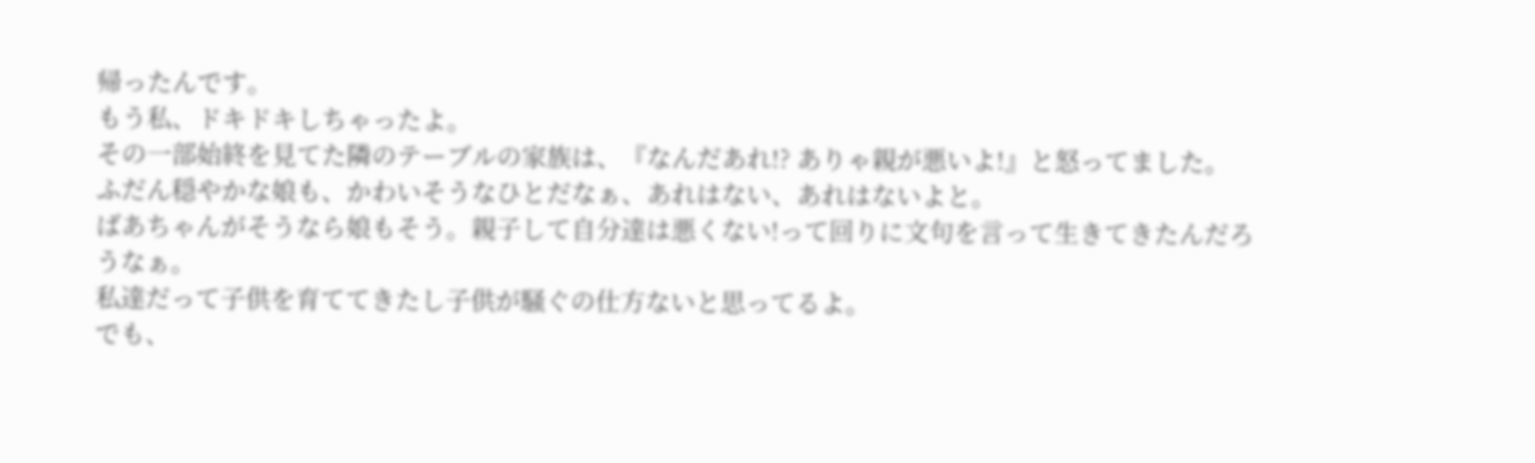帰ったんです。
もう私、ドキドキしちゃったよ。
その一部始終を見てた隣のテーブルの家族は、『なんだあれ!? ありゃ親が悪いよ!』と怒ってました。
ふだん穏やかな娘も、かわいそうなひとだなぁ、あれはない、あれはないよと。
ばあちゃんがそうなら娘もそう。親子して自分達は悪くない!って回りに文句を言って生きてきたんだろうなぁ。
私達だって子供を育ててきたし子供が騒ぐの仕方ないと思ってるよ。
でも、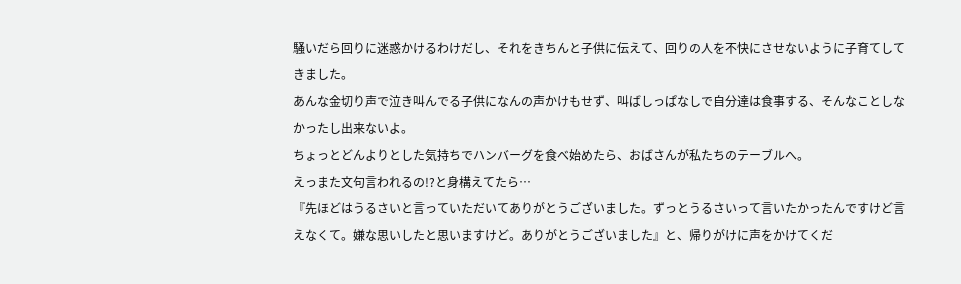騒いだら回りに迷惑かけるわけだし、それをきちんと子供に伝えて、回りの人を不快にさせないように子育てしてきました。
あんな金切り声で泣き叫んでる子供になんの声かけもせず、叫ばしっぱなしで自分達は食事する、そんなことしなかったし出来ないよ。
ちょっとどんよりとした気持ちでハンバーグを食べ始めたら、おばさんが私たちのテーブルへ。
えっまた文句言われるの!?と身構えてたら…
『先ほどはうるさいと言っていただいてありがとうございました。ずっとうるさいって言いたかったんですけど言えなくて。嫌な思いしたと思いますけど。ありがとうございました』と、帰りがけに声をかけてくだ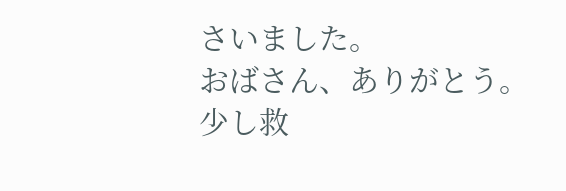さいました。
おばさん、ありがとう。
少し救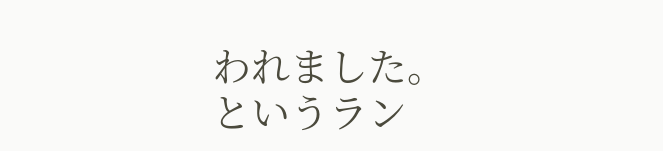われました。
というラン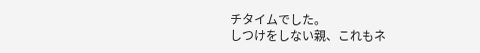チタイムでした。
しつけをしない親、これもネ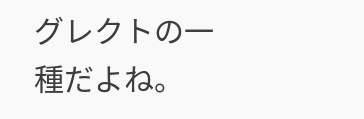グレクトの一種だよね。